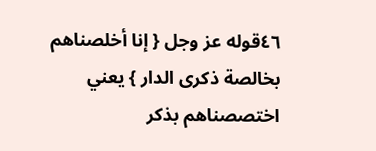٤٦قوله عز وجل { إنا أخلصناهم بخالصة ذكرى الدار } يعني اختصصناهم بذكر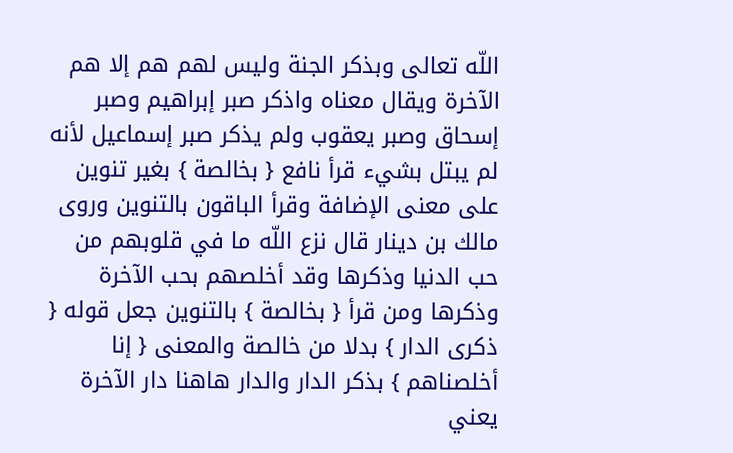اللّه تعالى وبذكر الجنة وليس لهم هم إلا هم الآخرة ويقال معناه واذكر صبر إبراهيم وصبر إسحاق وصبر يعقوب ولم يذكر صبر إسماعيل لأنه لم يبتل بشيء قرأ نافع { بخالصة } بغير تنوين على معنى الإضافة وقرأ الباقون بالتنوين وروى مالك بن دينار قال نزع اللّه ما في قلوبهم من حب الدنيا وذكرها وقد أخلصهم بحب الآخرة وذكرها ومن قرأ { بخالصة } بالتنوين جعل قوله { ذكرى الدار } بدلا من خالصة والمعنى { إنا أخلصناهم } بذكر الدار والدار هاهنا دار الآخرة يعني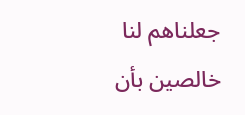جعلناهم لنا خالصين بأن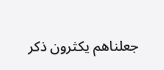جعلناهم يكثرون ذكر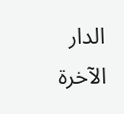الدار الآخرة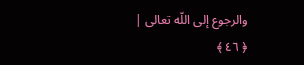والرجوع إلى اللّه تعالى |
﴿ ٤٦ ﴾